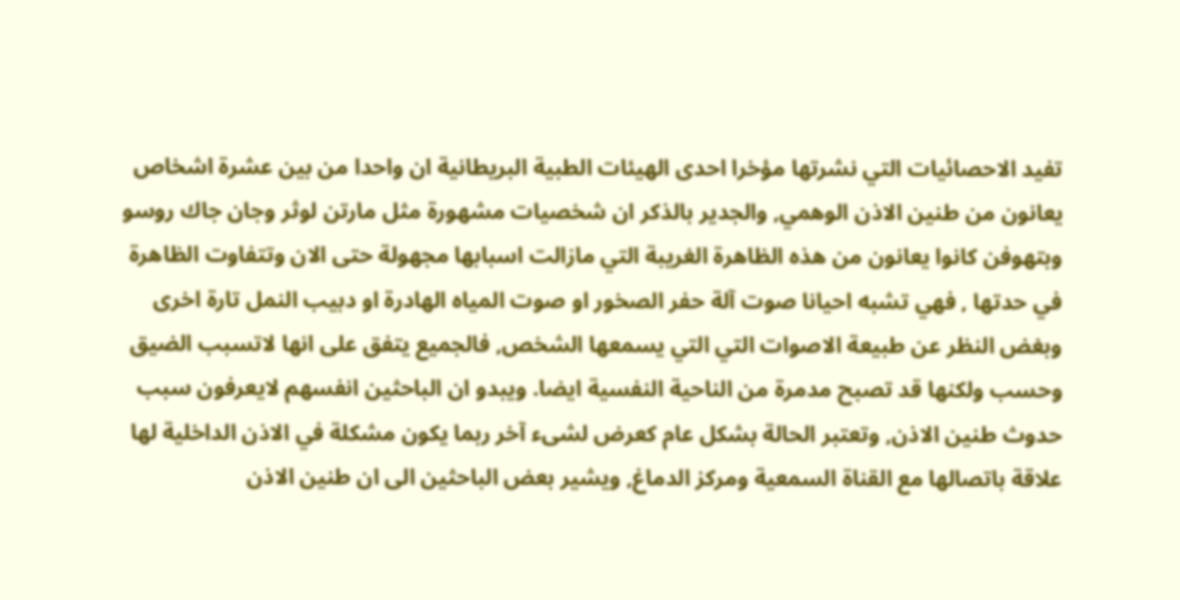تفيد الاحصائيات التي نشرتها مؤخرا احدى الهيئات الطبية البريطانية ان واحدا من بين عشرة اشخاص يعانون من طنين الاذن الوهمي, والجدير بالذكر ان شخصيات مشهورة مثل مارتن لوثر وجان جاك روسو وبتهوفن كانوا يعانون من هذه الظاهرة الغريبة التي مازالت اسبابها مجهولة حتى الان وتتفاوت الظاهرة في حدتها , فهي تشبه احيانا صوت آلة حفر الصخور او صوت المياه الهادرة او دبيب النمل تارة اخرى وبغض النظر عن طبيعة الاصوات التي التي يسمعها الشخص, فالجميع يتفق على انها لاتسبب الضيق وحسب ولكنها قد تصبح مدمرة من الناحية النفسية ايضا. ويبدو ان الباحثين انفسهم لايعرفون سبب حدوث طنين الاذن, وتعتبر الحالة بشكل عام كعرض لشىء آخر ربما يكون مشكلة في الاذن الداخلية لها علاقة باتصالها مع القناة السمعية ومركز الدماغ, ويشير بعض الباحثين الى ان طنين الاذن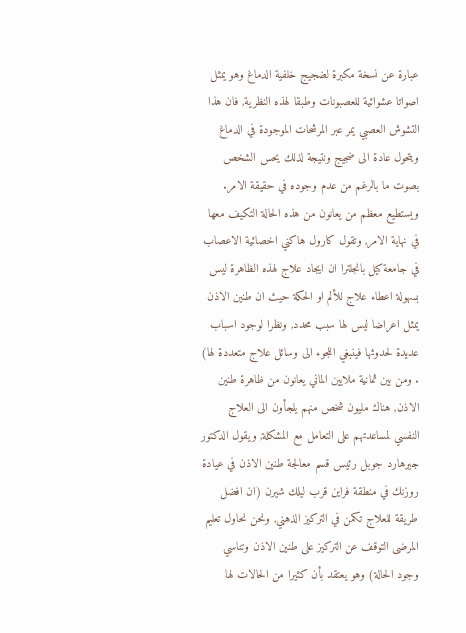عبارة عن نسخة مكبرة لضجيج خلفية الدماغ وهو يمثل اصواتا عشوائية للعصبونات وطبقا لهذه النظرية, فان هذا التشوش العصبي يمر عبر المرشحات الموجودة في الدماغ ويتحول عادة الى ضجيج ونتيجة لذلك يحس الشخص بصوت ما بالرغم من عدم وجوده في حقيقة الامر. ويستطيع معظم من يعانون من هذه الحالة التكيف معها في نهاية الامر, وتقول كارول هاكني اخصائية الاعصاب في جامعة كيل بانجلترا ان ايجاد علاج لهذه الظاهرة ليس بسهولة اعطاء علاج للألم او الحكة حيث ان طنين الاذن يمثل اعراضا ليس لها سبب محدد, ونظرا لوجود اسباب عديدة لحدوثها فينبغي اللجوء الى وسائل علاج متعددة لها) . ومن بين ثمانية ملايين الماني يعانون من ظاهرة طنين الاذن, هناك مليون شخص منهم يلجأون الى العلاج النفسي لمساعدتهم على التعامل مع المشكلة, ويقول الدكتور جيرهارد جوبل رئيس قسم معالجة طنين الاذن في عيادة روزنك في منطقة فراين قرب ليلك شيرن (ان افضل طريقة للعلاج تكمن في التركيز الذهني, ونحن نحاول تعليم المرضى التوقف عن التركيز على طنين الاذن وتناسي وجود الحالة) وهو يعتقد بأن كثيرا من الحالات لها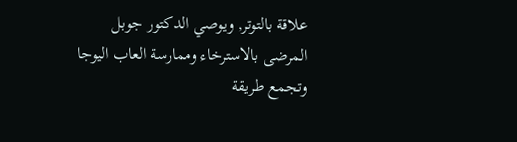علاقة بالتوتر, ويوصي الدكتور جوبل المرضى بالاسترخاء وممارسة العاب اليوجا وتجمع طريقة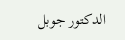الدكتور جوبل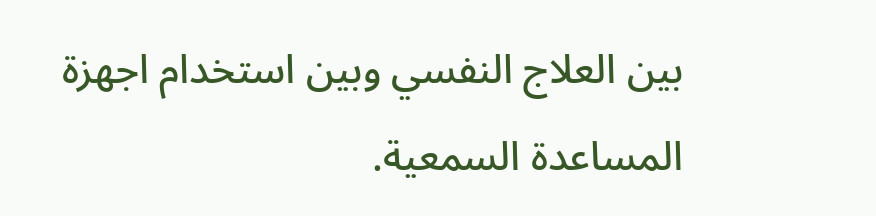بين العلاج النفسي وبين استخدام اجهزة المساعدة السمعية.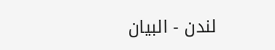لندن - البيان